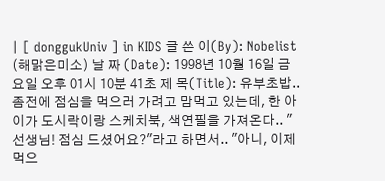| [ donggukUniv ] in KIDS 글 쓴 이(By): Nobelist (해맑은미소) 날 짜 (Date): 1998년 10월 16일 금요일 오후 01시 10분 41초 제 목(Title): 유부초밥.. 좀전에 점심을 먹으러 가려고 맘먹고 있는데, 한 아이가 도시락이랑 스케치북, 색연필을 가져온다.. "선생님! 점심 드셨어요?"라고 하면서.. "아니, 이제 먹으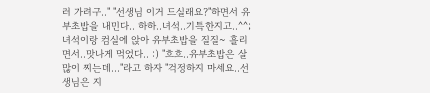러 가려구.." "선생님 이거 드실래요?"하면서 유부초밥을 내민다.. 하하..녀석..기특한지고..^^; 녀석이랑 컴실에 앉아 유부초밥을 질질~ 흘리면서..맛나게 먹었다.. :) "흐흐..유부초밥은 살 많이 찌는데..."라고 하자 "걱정하지 마세요..선생님은 지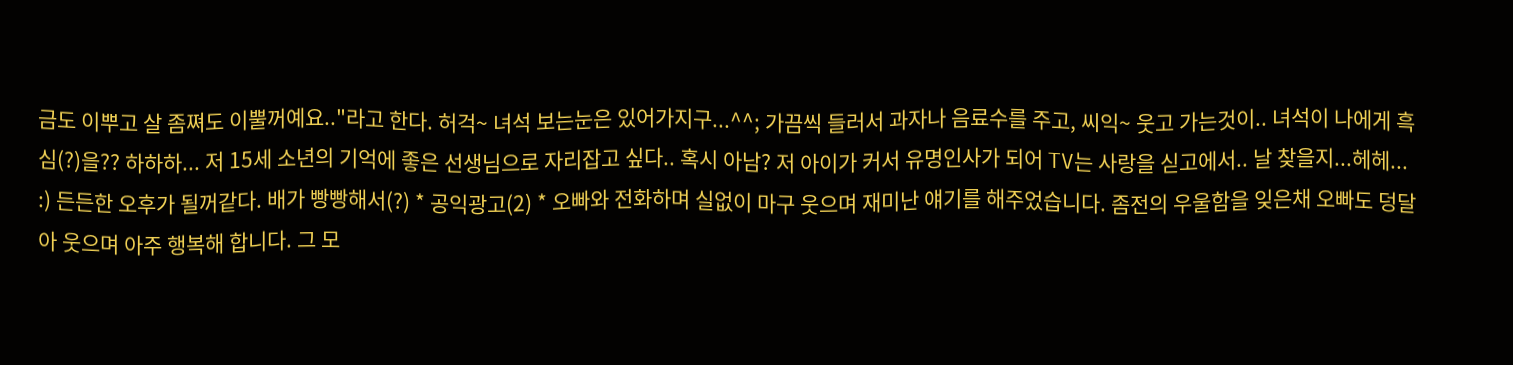금도 이뿌고 살 좀쪄도 이뿔꺼예요.."라고 한다. 허걱~ 녀석 보는눈은 있어가지구...^^; 가끔씩 들러서 과자나 음료수를 주고, 씨익~ 웃고 가는것이.. 녀석이 나에게 흑심(?)을?? 하하하... 저 15세 소년의 기억에 좋은 선생님으로 자리잡고 싶다.. 혹시 아남? 저 아이가 커서 유명인사가 되어 TV는 사랑을 싣고에서.. 날 찾을지...헤헤... :) 든든한 오후가 될꺼같다. 배가 빵빵해서(?) * 공익광고(2) * 오빠와 전화하며 실없이 마구 웃으며 재미난 얘기를 해주었습니다. 좀전의 우울함을 잊은채 오빠도 덩달아 웃으며 아주 행복해 합니다. 그 모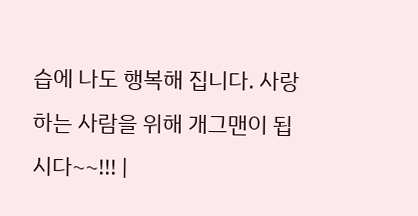습에 나도 행복해 집니다. 사랑하는 사람을 위해 개그맨이 됩시다~~!!! |